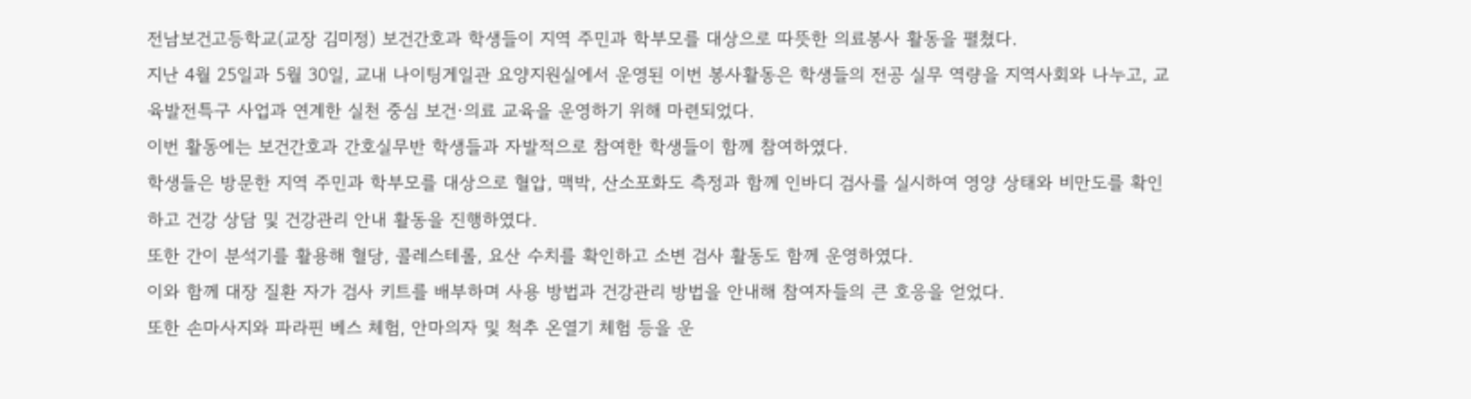전남보건고등학교(교장 김미정) 보건간호과 학생들이 지역 주민과 학부모를 대상으로 따뜻한 의료봉사 활동을 펼쳤다.
지난 4월 25일과 5월 30일, 교내 나이팅게일관 요양지원실에서 운영된 이번 봉사활동은 학생들의 전공 실무 역량을 지역사회와 나누고, 교육발전특구 사업과 연계한 실천 중심 보건·의료 교육을 운영하기 위해 마련되었다.
이번 활동에는 보건간호과 간호실무반 학생들과 자발적으로 참여한 학생들이 함께 참여하였다.
학생들은 방문한 지역 주민과 학부모를 대상으로 혈압, 맥박, 산소포화도 측정과 함께 인바디 검사를 실시하여 영양 상태와 비만도를 확인하고 건강 상담 및 건강관리 안내 활동을 진행하였다.
또한 간이 분석기를 활용해 혈당, 콜레스테롤, 요산 수치를 확인하고 소변 검사 활동도 함께 운영하였다.
이와 함께 대장 질환 자가 검사 키트를 배부하며 사용 방법과 건강관리 방법을 안내해 참여자들의 큰 호응을 얻었다.
또한 손마사지와 파라핀 베스 체험, 안마의자 및 척추 온열기 체험 등을 운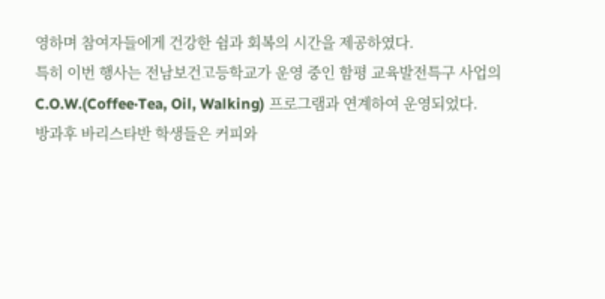영하며 참여자들에게 건강한 쉼과 회복의 시간을 제공하였다.
특히 이번 행사는 전남보건고등학교가 운영 중인 함평 교육발전특구 사업의 C.O.W.(Coffee·Tea, Oil, Walking) 프로그램과 연계하여 운영되었다.
방과후 바리스타반 학생들은 커피와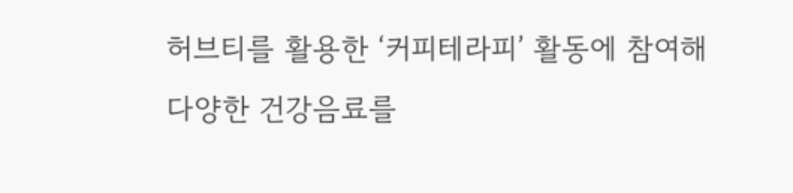허브티를 활용한 ‘커피테라피’ 활동에 참여해 다양한 건강음료를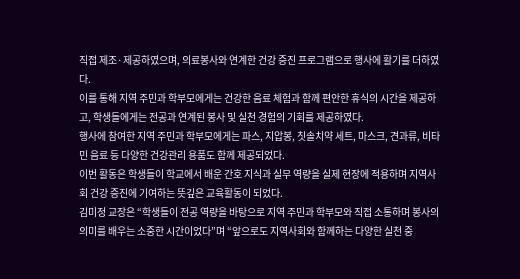직접 제조·제공하였으며, 의료봉사와 연계한 건강 증진 프로그램으로 행사에 활기를 더하였다.
이를 통해 지역 주민과 학부모에게는 건강한 음료 체험과 함께 편안한 휴식의 시간을 제공하고, 학생들에게는 전공과 연계된 봉사 및 실천 경험의 기회를 제공하였다.
행사에 참여한 지역 주민과 학부모에게는 파스, 지압봉, 칫솔치약 세트, 마스크, 견과류, 비타민 음료 등 다양한 건강관리 용품도 함께 제공되었다.
이번 활동은 학생들이 학교에서 배운 간호 지식과 실무 역량을 실제 현장에 적용하며 지역사회 건강 증진에 기여하는 뜻깊은 교육활동이 되었다.
김미정 교장은 “학생들이 전공 역량을 바탕으로 지역 주민과 학부모와 직접 소통하며 봉사의 의미를 배우는 소중한 시간이었다”며 “앞으로도 지역사회와 함께하는 다양한 실천 중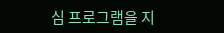심 프로그램을 지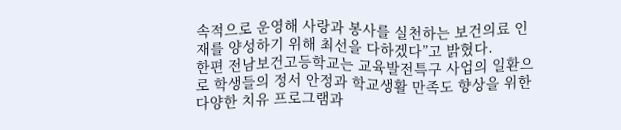속적으로 운영해 사랑과 봉사를 실천하는 보건의료 인재를 양성하기 위해 최선을 다하겠다”고 밝혔다.
한편 전남보건고등학교는 교육발전특구 사업의 일환으로 학생들의 정서 안정과 학교생활 만족도 향상을 위한 다양한 치유 프로그램과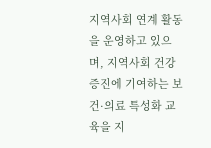지역사회 연계 활동을 운영하고 있으며, 지역사회 건강 증진에 기여하는 보건·의료 특성화 교육을 지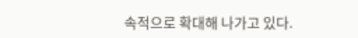속적으로 확대해 나가고 있다.